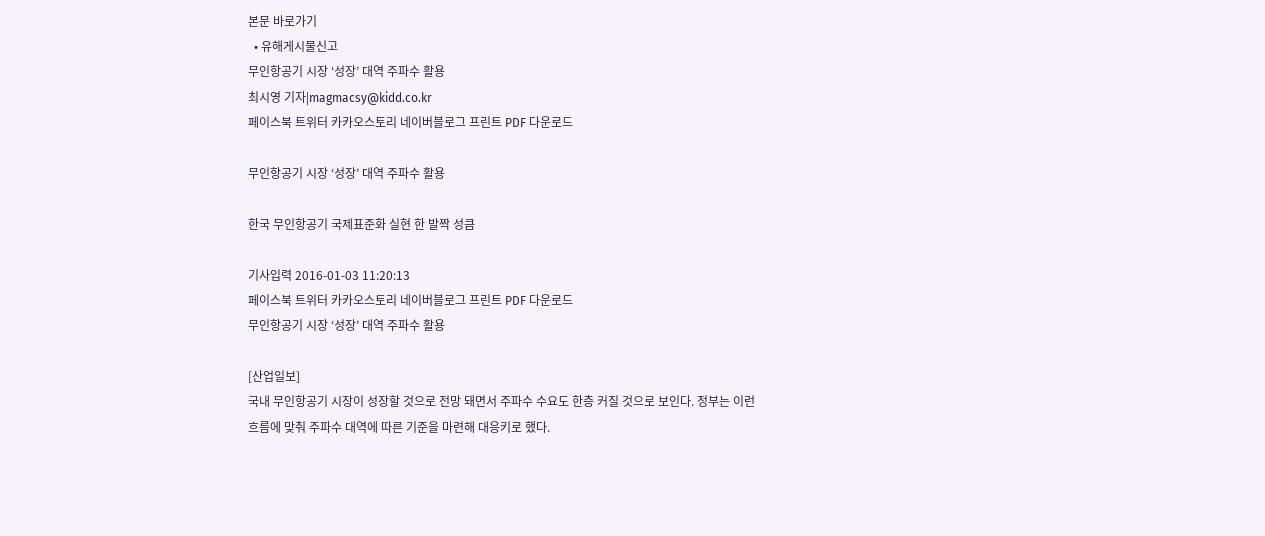본문 바로가기
  • 유해게시물신고
무인항공기 시장 ‘성장’ 대역 주파수 활용
최시영 기자|magmacsy@kidd.co.kr
페이스북 트위터 카카오스토리 네이버블로그 프린트 PDF 다운로드

무인항공기 시장 ‘성장’ 대역 주파수 활용

한국 무인항공기 국제표준화 실현 한 발짝 성큼

기사입력 2016-01-03 11:20:13
페이스북 트위터 카카오스토리 네이버블로그 프린트 PDF 다운로드
무인항공기 시장 ‘성장’ 대역 주파수 활용

[산업일보]
국내 무인항공기 시장이 성장할 것으로 전망 돼면서 주파수 수요도 한층 커질 것으로 보인다. 정부는 이런 흐름에 맞춰 주파수 대역에 따른 기준을 마련해 대응키로 했다.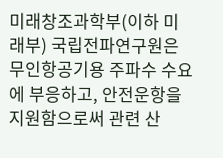미래창조과학부(이하 미래부) 국립전파연구원은 무인항공기용 주파수 수요에 부응하고, 안전운항을 지원함으로써 관련 산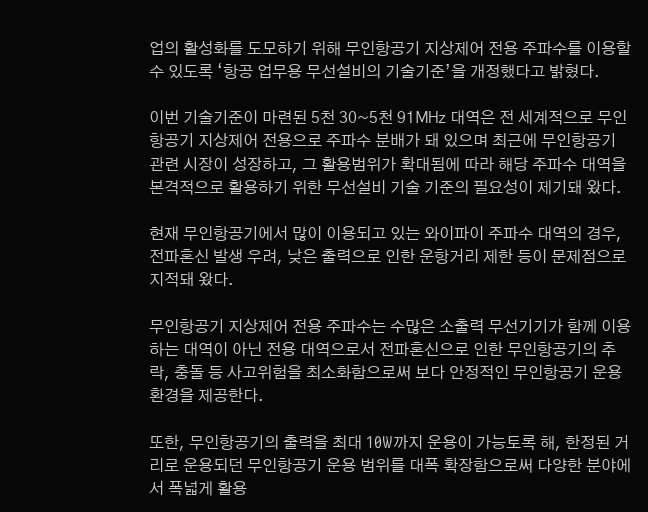업의 활성화를 도모하기 위해 무인항공기 지상제어 전용 주파수를 이용할 수 있도록 ‘항공 업무용 무선설비의 기술기준’을 개정했다고 밝혔다.

이번 기술기준이 마련된 5천 30~5천 91㎒ 대역은 전 세계적으로 무인항공기 지상제어 전용으로 주파수 분배가 돼 있으며 최근에 무인항공기 관련 시장이 성장하고, 그 활용범위가 확대됨에 따라 해당 주파수 대역을 본격적으로 활용하기 위한 무선설비 기술 기준의 필요성이 제기돼 왔다.

현재 무인항공기에서 많이 이용되고 있는 와이파이 주파수 대역의 경우, 전파혼신 발생 우려, 낮은 출력으로 인한 운항거리 제한 등이 문제점으로 지적돼 왔다.

무인항공기 지상제어 전용 주파수는 수많은 소출력 무선기기가 함께 이용하는 대역이 아닌 전용 대역으로서 전파혼신으로 인한 무인항공기의 추락, 충돌 등 사고위험을 최소화함으로써 보다 안정적인 무인항공기 운용 환경을 제공한다.

또한, 무인항공기의 출력을 최대 10W까지 운용이 가능토록 해, 한정된 거리로 운용되던 무인항공기 운용 범위를 대폭 확장함으로써 다양한 분야에서 폭넓게 활용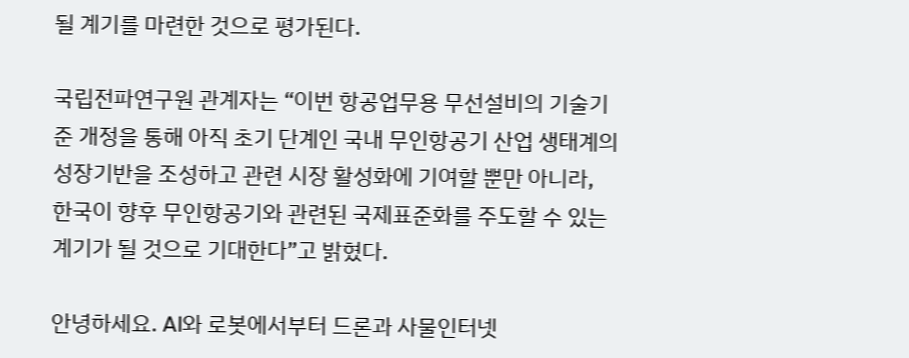될 계기를 마련한 것으로 평가된다.

국립전파연구원 관계자는 “이번 항공업무용 무선설비의 기술기준 개정을 통해 아직 초기 단계인 국내 무인항공기 산업 생태계의 성장기반을 조성하고 관련 시장 활성화에 기여할 뿐만 아니라, 한국이 향후 무인항공기와 관련된 국제표준화를 주도할 수 있는 계기가 될 것으로 기대한다”고 밝혔다.

안녕하세요. AI와 로봇에서부터 드론과 사물인터넷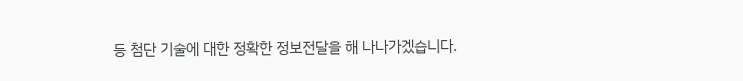등 첨단 기술에 대한 정확한 정보전달을 해 나나가겠습니다.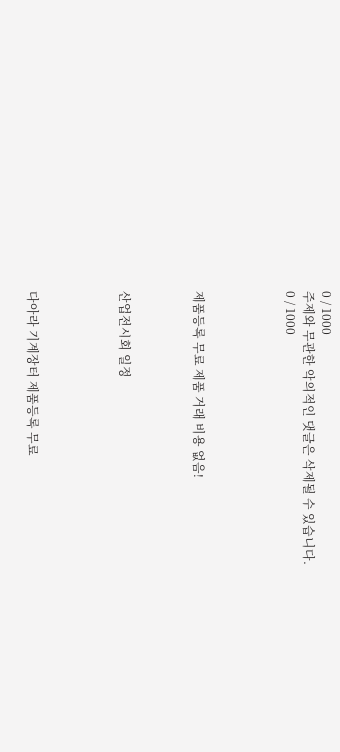0 / 1000
주제와 무관한 악의적인 댓글은 삭제될 수 있습니다.
0 / 1000




제품등록 무료 제품 거래 비용 없음!



산업전시회 일정




다아라 기계장터 제품등록 무료